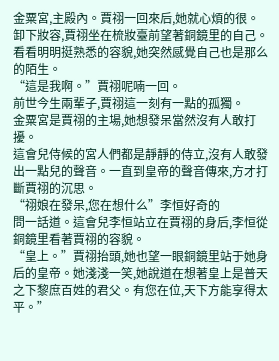金粟宮,主殿內。賈祤一回來后,她就心煩的很。
卸下妝容,賈祤坐在梳妝臺前望著銅鏡里的自己。
看看明明挺熟悉的容貌,她突然感覺自己也是那么的陌生。
“這是我啊。”賈祤呢喃一回。
前世今生兩輩子,賈祤這一刻有一點的孤獨。
金粟宮是賈祤的主場,她想發呆當然沒有人敢打擾。
這會兒侍候的宮人們都是靜靜的侍立,沒有人敢發出一點兒的聲音。一直到皇帝的聲音傳來,方才打斷賈祤的沉思。
“祤娘在發呆,您在想什么”李恒好奇的
問一話道。這會兒李恒站立在賈祤的身后,李恒從銅鏡里看著賈祤的容貌。
“皇上。”賈祤抬頭,她也望一眼銅鏡里站于她身后的皇帝。她淺淺一笑,她說道在想著皇上是普天之下黎庶百姓的君父。有您在位,天下方能享得太平。”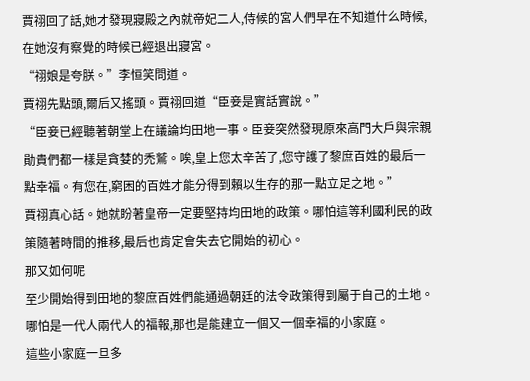賈祤回了話,她才發現寢殿之內就帝妃二人,侍候的宮人們早在不知道什么時候,在她沒有察覺的時候已經退出寢宮。
“祤娘是夸朕。”李恒笑問道。
賈祤先點頭,爾后又搖頭。賈祤回道“臣妾是實話實說。”
“臣妾已經聽著朝堂上在議論均田地一事。臣妾突然發現原來高門大戶與宗親勛貴們都一樣是貪婪的禿鷲。唉,皇上您太辛苦了,您守護了黎庶百姓的最后一點幸福。有您在,窮困的百姓才能分得到賴以生存的那一點立足之地。”
賈祤真心話。她就盼著皇帝一定要堅持均田地的政策。哪怕這等利國利民的政策隨著時間的推移,最后也肯定會失去它開始的初心。
那又如何呢
至少開始得到田地的黎庶百姓們能通過朝廷的法令政策得到屬于自己的土地。
哪怕是一代人兩代人的福報,那也是能建立一個又一個幸福的小家庭。
這些小家庭一旦多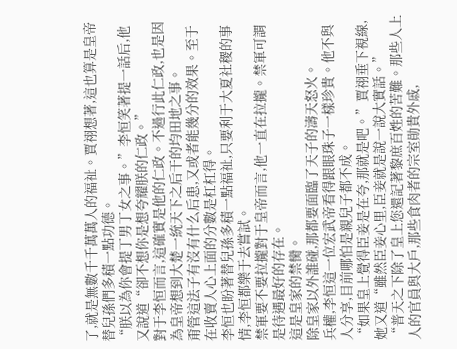了,就是無數千千萬萬人的福祉。賈祤想著,這也算是皇帝替兒孫們多積一點功德。
“朕以為你會提丁男丁女之事。”李恒笑著提一話后,他又說道“卻不想你是想夸耀朕的仁政。”
對于李恒而言,這確實是他的仁政。不過行此仁政,也是因為皇帝想到大楚一統天下之后干的均田地之事。
甭管這法子有沒有什么后患,又或者能幾分的效果。至于在收賣人心上面的分數是杠杠得。
李恒也盼著替兒孫多積一點福祉,只要利于大夏社稷的事情,李恒都樂于去嘗試。
禁軍要不要拉攏對于皇帝而言,他一直在拉攏。禁軍可謂是待遇最好的存在。
這是皇家的禁臠。
除皇家以外誰碰,那都要面臨了天子的濤天怒火。
兵權,李恒這一位宏武帝看得跟眼珠子一樣珍貴。他不與人分享,目前哪怕是親兒子都不成。
“如果皇上覺得臣妾是在夸,那就是吧。”賈祤垂下視線,她又道“雖然臣妾心里,臣妾就是說一說大實話。”
“普天之下除了皇上您還記著黎庶百姓的苦難。那些人上人的官員與大戶,那些食肉者的宗室勛貴外戚,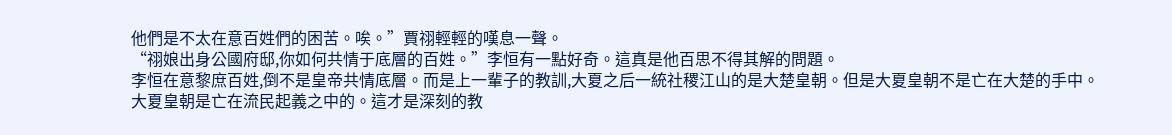他們是不太在意百姓們的困苦。唉。”賈祤輕輕的嘆息一聲。
“祤娘出身公國府邸,你如何共情于底層的百姓。”李恒有一點好奇。這真是他百思不得其解的問題。
李恒在意黎庶百姓,倒不是皇帝共情底層。而是上一輩子的教訓,大夏之后一統社稷江山的是大楚皇朝。但是大夏皇朝不是亡在大楚的手中。
大夏皇朝是亡在流民起義之中的。這才是深刻的教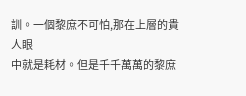訓。一個黎庶不可怕,那在上層的貴人眼
中就是耗材。但是千千萬萬的黎庶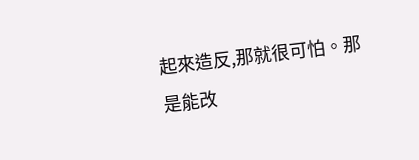起來造反,那就很可怕。那是能改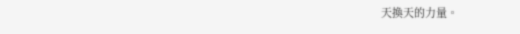天換天的力量。